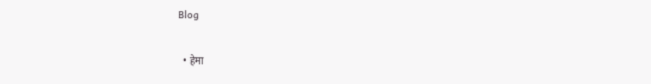Blog

  • हेमा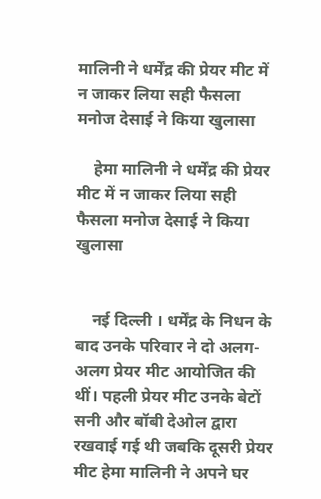मालिनी ने धर्मेंद्र की प्रेयर मीट में न जाकर लिया सही फैसला मनोज देसाई ने किया खुलासा

    हेमा मालिनी ने धर्मेंद्र की प्रेयर मीट में न जाकर लिया सही फैसला मनोज देसाई ने किया खुलासा


    नई दिल्ली । धर्मेंद्र के निधन के बाद उनके परिवार ने दो अलग-अलग प्रेयर मीट आयोजित की थीं। पहली प्रेयर मीट उनके बेटों सनी और बॉबी देओल द्वारा रखवाई गई थी जबकि दूसरी प्रेयर मीट हेमा मालिनी ने अपने घर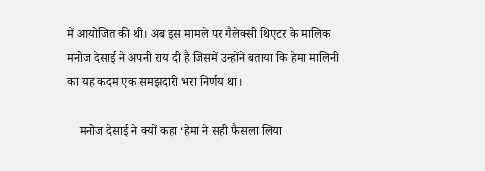में आयोजित की थी। अब इस मामले पर गैलेक्सी थिएटर के मालिक मनोज देसाई ने अपनी राय दी है जिसमें उन्होंने बताया कि हेमा मालिनी का यह कदम एक समझदारी भरा निर्णय था।

    मनोज देसाई ने क्यों कहा ‘हेमा ने सही फैसला लिया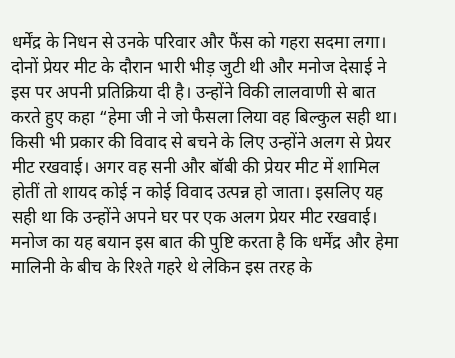धर्मेंद्र के निधन से उनके परिवार और फैंस को गहरा सदमा लगा। दोनों प्रेयर मीट के दौरान भारी भीड़ जुटी थी और मनोज देसाई ने इस पर अपनी प्रतिक्रिया दी है। उन्होंने विकी लालवाणी से बात करते हुए कहा “हेमा जी ने जो फैसला लिया वह बिल्कुल सही था। किसी भी प्रकार की विवाद से बचने के लिए उन्होंने अलग से प्रेयर मीट रखवाई। अगर वह सनी और बॉबी की प्रेयर मीट में शामिल होतीं तो शायद कोई न कोई विवाद उत्पन्न हो जाता। इसलिए यह सही था कि उन्होंने अपने घर पर एक अलग प्रेयर मीट रखवाई। मनोज का यह बयान इस बात की पुष्टि करता है कि धर्मेंद्र और हेमा मालिनी के बीच के रिश्ते गहरे थे लेकिन इस तरह के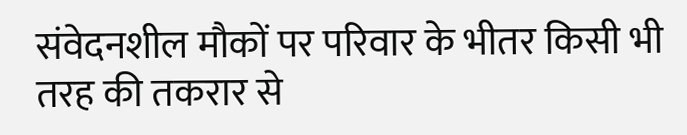संवेदनशील मौकों पर परिवार के भीतर किसी भी तरह की तकरार से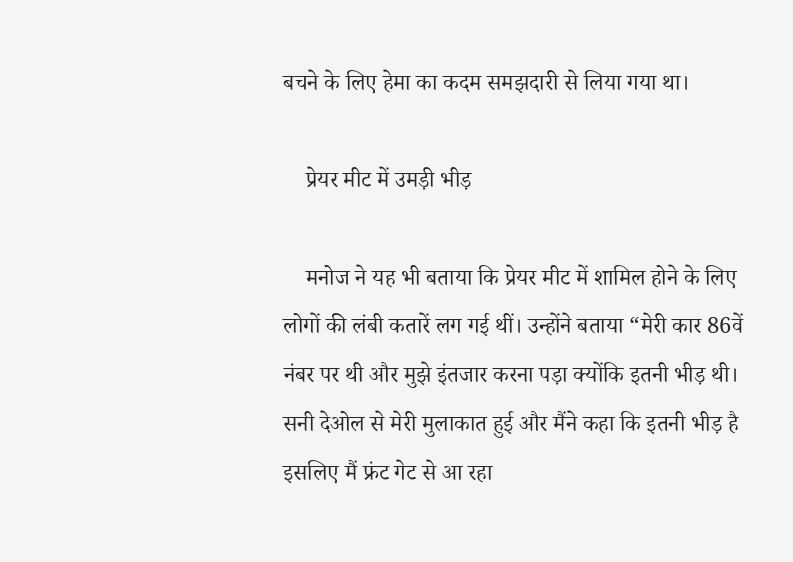बचने के लिए हेमा का कदम समझदारी से लिया गया था।

    प्रेयर मीट में उमड़ी भीड़

    मनोज ने यह भी बताया कि प्रेयर मीट में शामिल होने के लिए लोगों की लंबी कतारें लग गई थीं। उन्होंने बताया “मेरी कार 86वें नंबर पर थी और मुझे इंतजार करना पड़ा क्योंकि इतनी भीड़ थी। सनी देओल से मेरी मुलाकात हुई और मैंने कहा कि इतनी भीड़ है इसलिए मैं फ्रंट गेट से आ रहा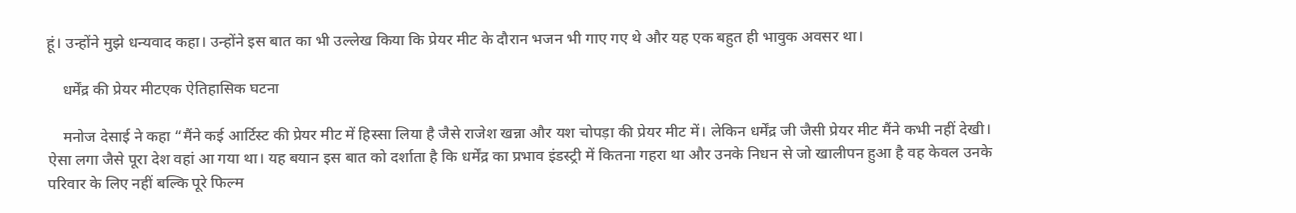हूं। उन्होंने मुझे धन्यवाद कहा। उन्होंने इस बात का भी उल्लेख किया कि प्रेयर मीट के दौरान भजन भी गाए गए थे और यह एक बहुत ही भावुक अवसर था।

    धर्मेंद्र की प्रेयर मीटएक ऐतिहासिक घटना

    मनोज देसाई ने कहा “मैंने कई आर्टिस्ट की प्रेयर मीट में हिस्सा लिया है जैसे राजेश खन्ना और यश चोपड़ा की प्रेयर मीट में। लेकिन धर्मेंद्र जी जैसी प्रेयर मीट मैंने कभी नहीं देखी। ऐसा लगा जैसे पूरा देश वहां आ गया था। यह बयान इस बात को दर्शाता है कि धर्मेंद्र का प्रभाव इंडस्ट्री में कितना गहरा था और उनके निधन से जो खालीपन हुआ है वह केवल उनके परिवार के लिए नहीं बल्कि पूरे फिल्म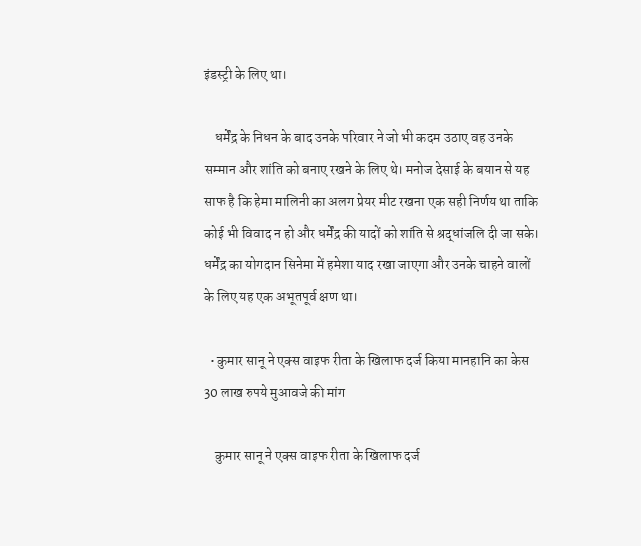इंडस्ट्री के लिए था।

    धर्मेंद्र के निधन के बाद उनके परिवार ने जो भी कदम उठाए वह उनके सम्मान और शांति को बनाए रखने के लिए थे। मनोज देसाई के बयान से यह साफ है कि हेमा मालिनी का अलग प्रेयर मीट रखना एक सही निर्णय था ताकि कोई भी विवाद न हो और धर्मेंद्र की यादों को शांति से श्रद्धांजलि दी जा सके। धर्मेंद्र का योगदान सिनेमा में हमेशा याद रखा जाएगा और उनके चाहने वालों के लिए यह एक अभूतपूर्व क्षण था।

  • कुमार सानू ने एक्स वाइफ रीता के खिलाफ दर्ज किया मानहानि का केस 30 लाख रुपये मुआवजे की मांग

    कुमार सानू ने एक्स वाइफ रीता के खिलाफ दर्ज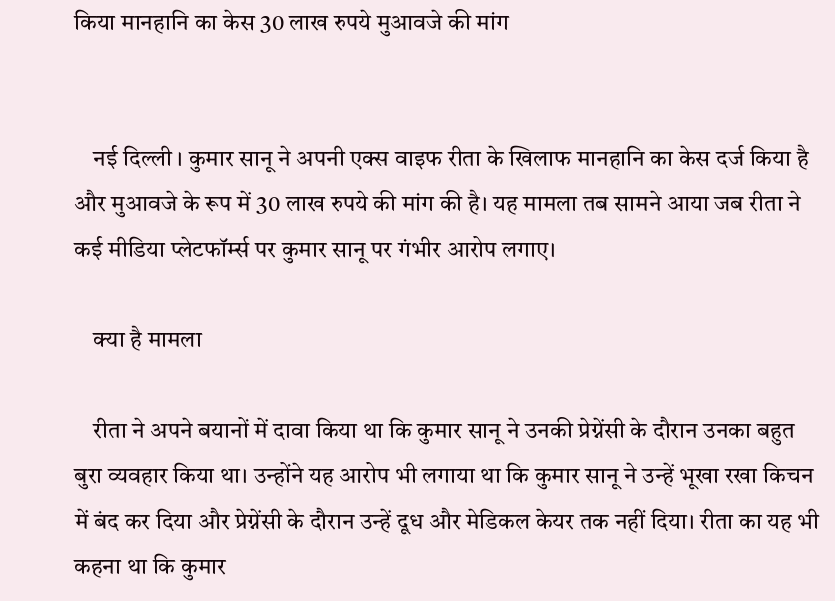किया मानहानि का केस 30 लाख रुपये मुआवजे की मांग


    नई दिल्ली । कुमार सानू ने अपनी एक्स वाइफ रीता के खिलाफ मानहानि का केस दर्ज किया है और मुआवजे के रूप में 30 लाख रुपये की मांग की है। यह मामला तब सामने आया जब रीता ने कई मीडिया प्लेटफॉर्म्स पर कुमार सानू पर गंभीर आरोप लगाए।

    क्या है मामला

    रीता ने अपने बयानों में दावा किया था कि कुमार सानू ने उनकी प्रेग्नेंसी के दौरान उनका बहुत बुरा व्यवहार किया था। उन्होंने यह आरोप भी लगाया था कि कुमार सानू ने उन्हें भूखा रखा किचन में बंद कर दिया और प्रेग्नेंसी के दौरान उन्हें दूध और मेडिकल केयर तक नहीं दिया। रीता का यह भी कहना था कि कुमार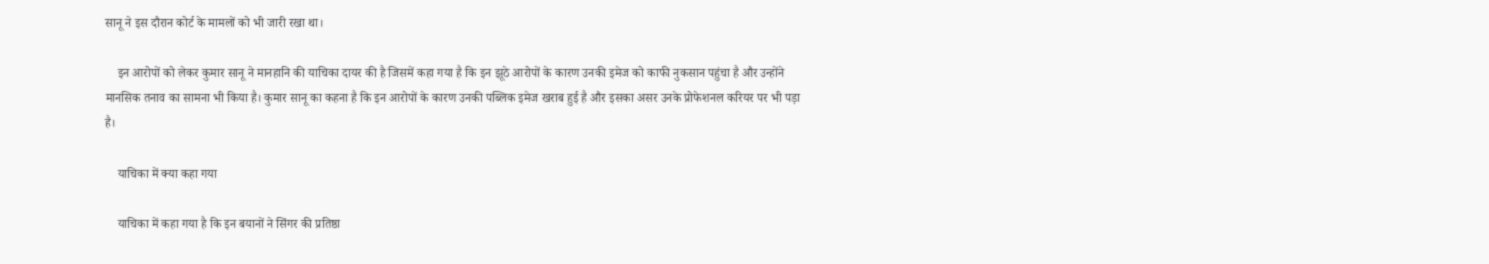सानू ने इस दौरान कोर्ट के मामलों को भी जारी रखा था।

    इन आरोपों को लेकर कुमार सानू ने मानहानि की याचिका दायर की है जिसमें कहा गया है कि इन झूठे आरोपों के कारण उनकी इमेज को काफी नुकसान पहुंचा है और उन्होंने मानसिक तनाव का सामना भी किया है। कुमार सानू का कहना है कि इन आरोपों के कारण उनकी पब्लिक इमेज खराब हुई है और इसका असर उनके प्रोफेशनल करियर पर भी पड़ा है।

    याचिका में क्या कहा गया

    याचिका में कहा गया है कि इन बयानों ने सिंगर की प्रतिष्ठा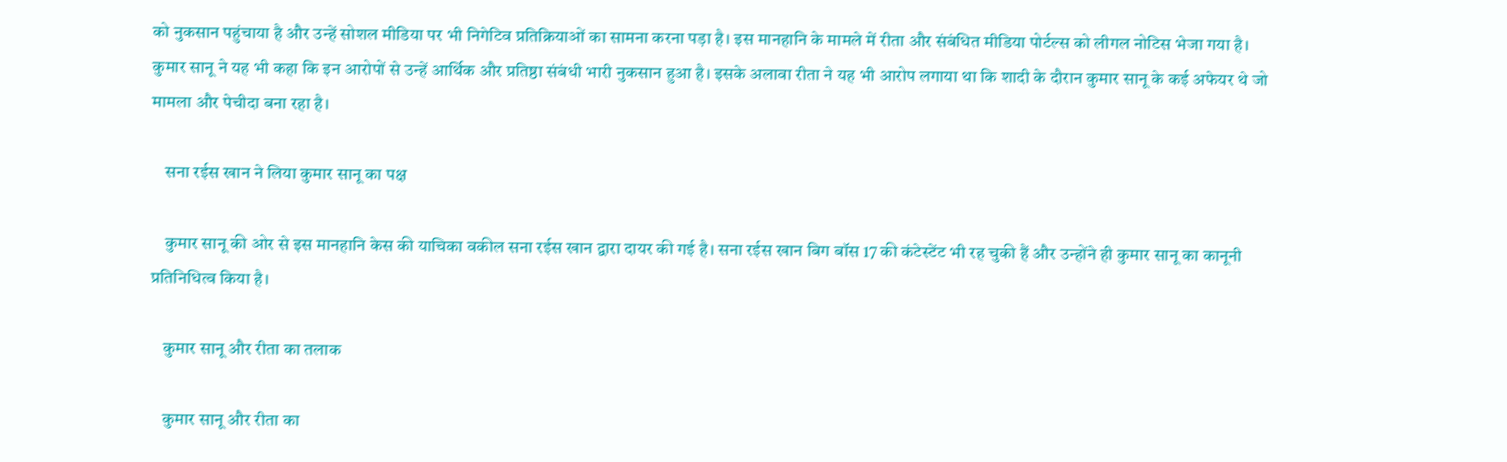को नुकसान पहुंचाया है और उन्हें सोशल मीडिया पर भी निगेटिव प्रतिक्रियाओं का सामना करना पड़ा है। इस मानहानि के मामले में रीता और संबंधित मीडिया पोर्टल्स को लीगल नोटिस भेजा गया है। कुमार सानू ने यह भी कहा कि इन आरोपों से उन्हें आर्थिक और प्रतिष्ठा संबंधी भारी नुकसान हुआ है। इसके अलावा रीता ने यह भी आरोप लगाया था कि शादी के दौरान कुमार सानू के कई अफेयर थे जो मामला और पेचीदा बना रहा है।

    सना रईस खान ने लिया कुमार सानू का पक्ष

    कुमार सानू की ओर से इस मानहानि केस की याचिका वकील सना रईस खान द्वारा दायर की गई है। सना रईस खान बिग बॉस 17 की कंटेस्टेंट भी रह चुकी हैं और उन्होंने ही कुमार सानू का कानूनी प्रतिनिधित्व किया है।

    कुमार सानू और रीता का तलाक

    कुमार सानू और रीता का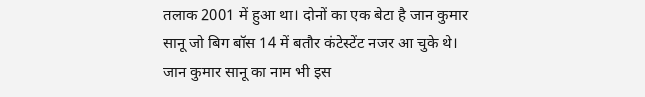तलाक 2001 में हुआ था। दोनों का एक बेटा है जान कुमार सानू जो बिग बॉस 14 में बतौर कंटेस्टेंट नजर आ चुके थे। जान कुमार सानू का नाम भी इस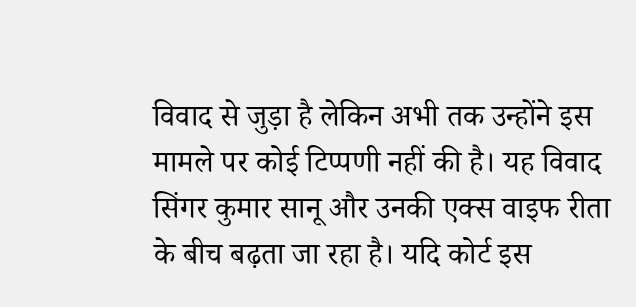विवाद से जुड़ा है लेकिन अभी तक उन्होंने इस मामले पर कोई टिप्पणी नहीं की है। यह विवाद सिंगर कुमार सानू और उनकी एक्स वाइफ रीता के बीच बढ़ता जा रहा है। यदि कोर्ट इस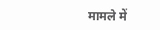मामले में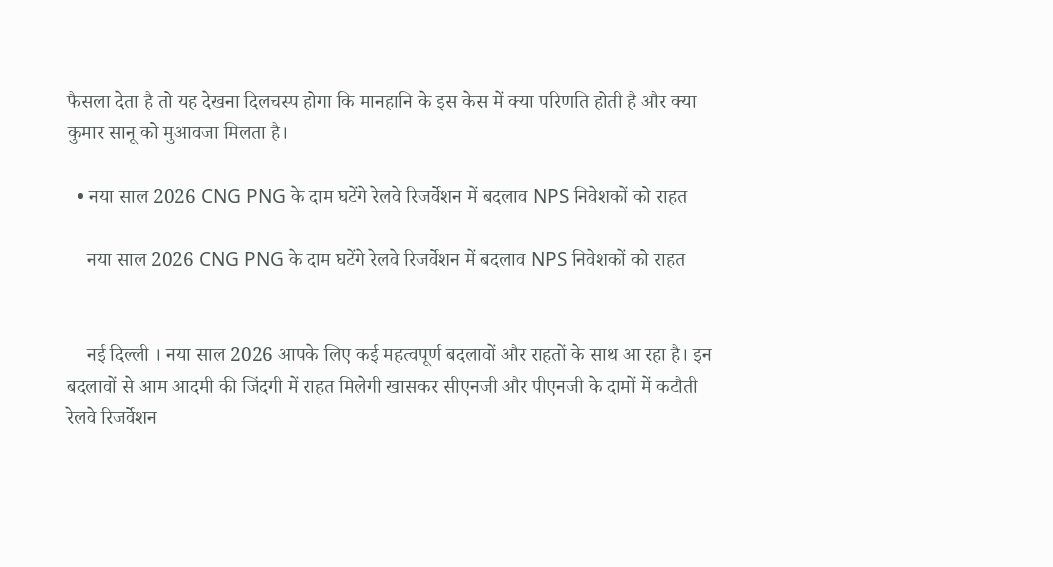फैसला देता है तो यह देखना दिलचस्प होगा कि मानहानि के इस केस में क्या परिणति होती है और क्या कुमार सानू को मुआवजा मिलता है।

  • नया साल 2026 CNG PNG के दाम घटेंगे रेलवे रिजर्वेशन में बदलाव NPS निवेशकों को राहत

    नया साल 2026 CNG PNG के दाम घटेंगे रेलवे रिजर्वेशन में बदलाव NPS निवेशकों को राहत


    नई दिल्ली । नया साल 2026 आपके लिए कई महत्वपूर्ण बदलावों और राहतों के साथ आ रहा है। इन बदलावों से आम आदमी की जिंदगी में राहत मिलेगी खासकर सीएनजी और पीएनजी के दामों में कटौती रेलवे रिजर्वेशन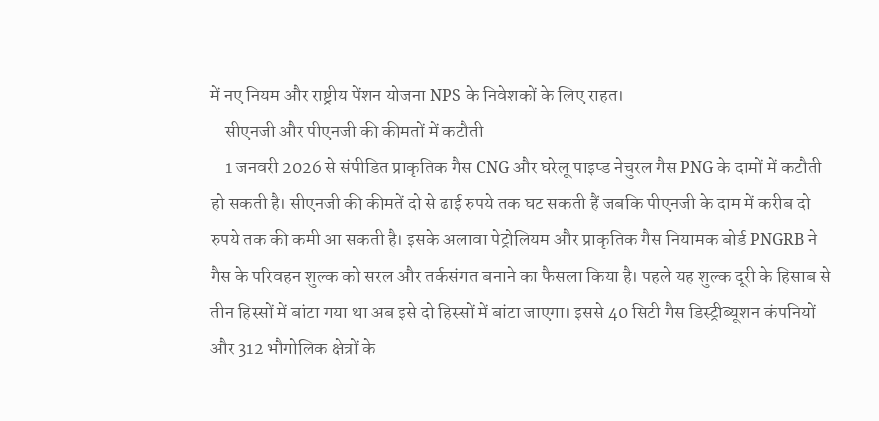में नए नियम और राष्ट्रीय पेंशन योजना NPS के निवेशकों के लिए राहत।
    सीएनजी और पीएनजी की कीमतों में कटौती
    1 जनवरी 2026 से संपीडित प्राकृतिक गैस CNG और घरेलू पाइप्ड नेचुरल गैस PNG के दामों में कटौती हो सकती है। सीएनजी की कीमतें दो से ढाई रुपये तक घट सकती हैं जबकि पीएनजी के दाम में करीब दो रुपये तक की कमी आ सकती है। इसके अलावा पेट्रोलियम और प्राकृतिक गैस नियामक बोर्ड PNGRB ने गैस के परिवहन शुल्क को सरल और तर्कसंगत बनाने का फैसला किया है। पहले यह शुल्क दूरी के हिसाब से तीन हिस्सों में बांटा गया था अब इसे दो हिस्सों में बांटा जाएगा। इससे 40 सिटी गैस डिस्ट्रीब्यूशन कंपनियों और 312 भौगोलिक क्षेत्रों के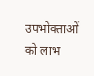उपभोक्ताओं को लाभ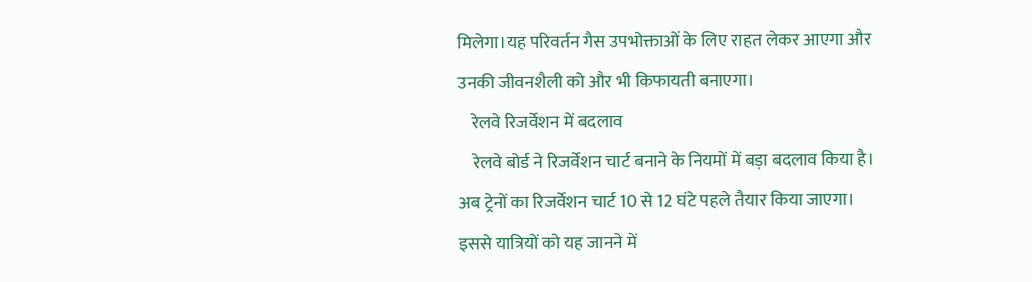मिलेगा।यह परिवर्तन गैस उपभोक्ताओं के लिए राहत लेकर आएगा और उनकी जीवनशैली को और भी किफायती बनाएगा।
    रेलवे रिजर्वेशन में बदलाव
    रेलवे बोर्ड ने रिजर्वेशन चार्ट बनाने के नियमों में बड़ा बदलाव किया है। अब ट्रेनों का रिजर्वेशन चार्ट 10 से 12 घंटे पहले तैयार किया जाएगा। इससे यात्रियों को यह जानने में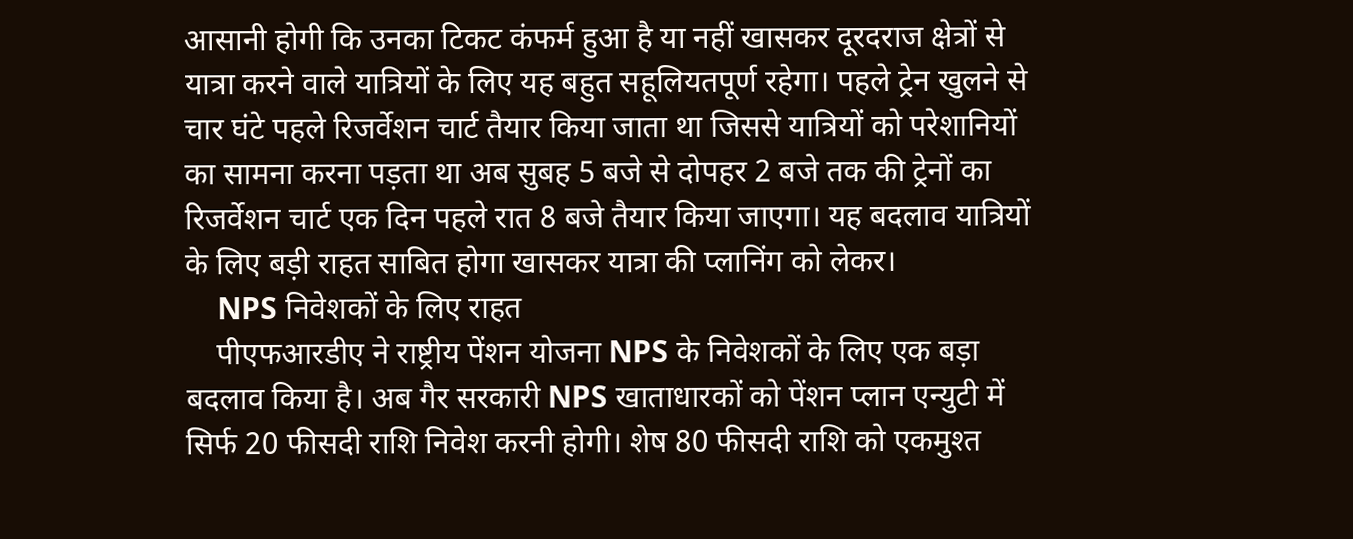आसानी होगी कि उनका टिकट कंफर्म हुआ है या नहीं खासकर दूरदराज क्षेत्रों से यात्रा करने वाले यात्रियों के लिए यह बहुत सहूलियतपूर्ण रहेगा। पहले ट्रेन खुलने से चार घंटे पहले रिजर्वेशन चार्ट तैयार किया जाता था जिससे यात्रियों को परेशानियों का सामना करना पड़ता था अब सुबह 5 बजे से दोपहर 2 बजे तक की ट्रेनों का रिजर्वेशन चार्ट एक दिन पहले रात 8 बजे तैयार किया जाएगा। यह बदलाव यात्रियों के लिए बड़ी राहत साबित होगा खासकर यात्रा की प्लानिंग को लेकर।
    NPS निवेशकों के लिए राहत
    पीएफआरडीए ने राष्ट्रीय पेंशन योजना NPS के निवेशकों के लिए एक बड़ा बदलाव किया है। अब गैर सरकारी NPS खाताधारकों को पेंशन प्लान एन्युटी में सिर्फ 20 फीसदी राशि निवेश करनी होगी। शेष 80 फीसदी राशि को एकमुश्त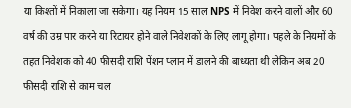या किश्तों में निकाला जा सकेगा। यह नियम 15 साल NPS में निवेश करने वालों और 60 वर्ष की उम्र पार करने या रिटायर होने वाले निवेशकों के लिए लागू होगा। पहले के नियमों के तहत निवेशक को 40 फीसदी राशि पेंशन प्लान में डालने की बाध्यता थी लेकिन अब 20 फीसदी राशि से काम चल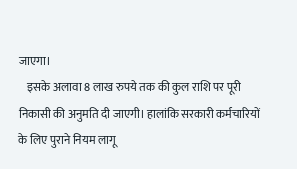जाएगा।
    इसके अलावा 8 लाख रुपये तक की कुल राशि पर पूरी निकासी की अनुमति दी जाएगी। हालांकि सरकारी कर्मचारियों के लिए पुराने नियम लागू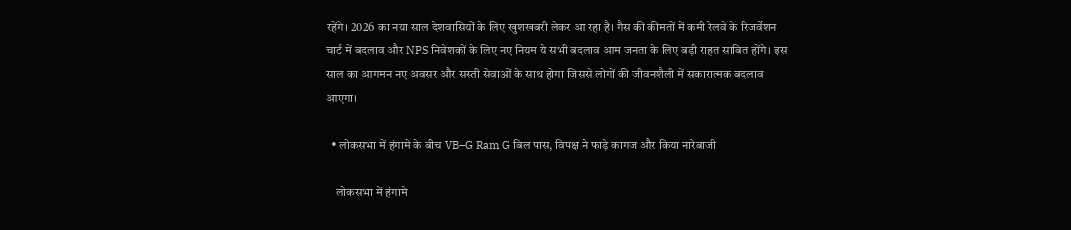रहेंगे। 2026 का नया साल देशवासियों के लिए खुशखबरी लेकर आ रहा है। गैस की कीमतों में कमी रेलवे के रिजर्वेशन चार्ट में बदलाव और NPS निवेशकों के लिए नए नियम ये सभी बदलाव आम जनता के लिए बड़ी राहत साबित होंगे। इस साल का आगमन नए अवसर और सस्ती सेवाओं के साथ होगा जिससे लोगों की जीवनशैली में सकारात्मक बदलाव आएगा।

  • लोकसभा में हंगामे के बीच VB–G Ram G बिल पास, विपक्ष ने फाड़े कागज और किया नारेबाजी

    लोकसभा में हंगामे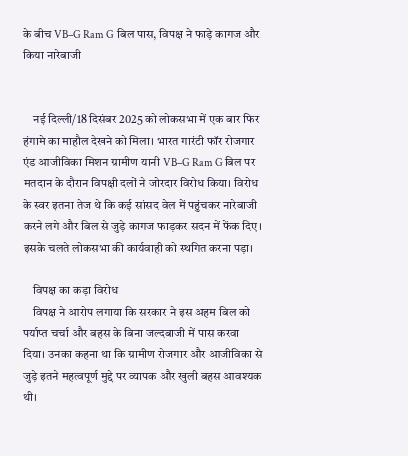के बीच VB–G Ram G बिल पास, विपक्ष ने फाड़े कागज और किया नारेबाजी


    नई दिल्ली/18 दिसंबर 2025 को लोकसभा में एक बार फिर हंगामे का माहौल देखने को मिला। भारत गारंटी फॉर रोजगार एंड आजीविका मिशन ग्रामीण यानी VB–G Ram G बिल पर मतदान के दौरान विपक्षी दलों ने जोरदार विरोध किया। विरोध के स्वर इतना तेज थे कि कई सांसद वेल में पहुंचकर नारेबाजी करने लगे और बिल से जुड़े कागज फाड़कर सदन में फेंक दिए। इसके चलते लोकसभा की कार्यवाही को स्थगित करना पड़ा।

    विपक्ष का कड़ा विरोध
    विपक्ष ने आरोप लगाया कि सरकार ने इस अहम बिल को पर्याप्त चर्चा और बहस के बिना जल्दबाजी में पास करवा दिया। उनका कहना था कि ग्रामीण रोजगार और आजीविका से जुड़े इतने महत्वपूर्ण मुद्दे पर व्यापक और खुली बहस आवश्यक थी।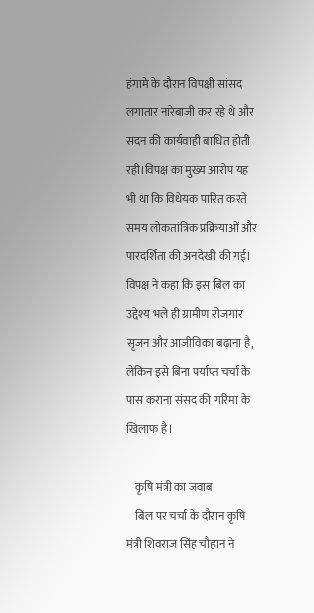हंगामे के दौरान विपक्षी सांसद लगातार नारेबाजी कर रहे थे और सदन की कार्यवाही बाधित होती रही।विपक्ष का मुख्य आरोप यह भी था कि विधेयक पारित करते समय लोकतांत्रिक प्रक्रियाओं और पारदर्शिता की अनदेखी की गई। विपक्ष ने कहा कि इस बिल का उद्देश्य भले ही ग्रामीण रोजगार सृजन और आजीविका बढ़ाना है, लेकिन इसे बिना पर्याप्त चर्चा के पास कराना संसद की गरिमा के खिलाफ है।

    कृषि मंत्री का जवाब
    बिल पर चर्चा के दौरान कृषि मंत्री शिवराज सिंह चौहान ने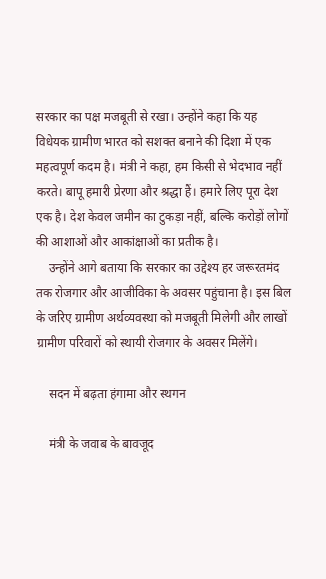सरकार का पक्ष मजबूती से रखा। उन्होंने कहा कि यह विधेयक ग्रामीण भारत को सशक्त बनाने की दिशा में एक महत्वपूर्ण कदम है। मंत्री ने कहा, हम किसी से भेदभाव नहीं करते। बापू हमारी प्रेरणा और श्रद्धा हैं। हमारे लिए पूरा देश एक है। देश केवल जमीन का टुकड़ा नहीं, बल्कि करोड़ों लोगों की आशाओं और आकांक्षाओं का प्रतीक है।
    उन्होंने आगे बताया कि सरकार का उद्देश्य हर जरूरतमंद तक रोजगार और आजीविका के अवसर पहुंचाना है। इस बिल के जरिए ग्रामीण अर्थव्यवस्था को मजबूती मिलेगी और लाखों ग्रामीण परिवारों को स्थायी रोजगार के अवसर मिलेंगे।

    सदन में बढ़ता हंगामा और स्थगन

    मंत्री के जवाब के बावजूद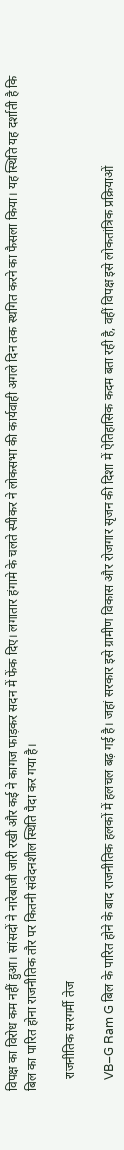विपक्ष का विरोध कम नहीं हुआ। सांसदों ने नारेबाजी जारी रखी और कई ने कागज फाड़कर सदन में फेंक दिए। लगातार हंगामे के चलते स्पीकर ने लोकसभा की कार्यवाही अगले दिन तक स्थगित करने का फैसला किया। यह स्थिति यह दर्शाती है कि बिल का पारित होना राजनीतिक तौर पर कितनी संवेदनशील स्थिति पैदा कर गया है।

    राजनीतिक सरगर्मी तेज

    VB–G Ram G बिल के पारित होने के बाद राजनीतिक हलकों में हलचल बढ़ गई है। जहां सरकार इसे ग्रामीण विकास और रोजगार सृजन की दिशा में ऐतिहासिक कदम बता रही है, वहीं विपक्ष इसे लोकतांत्रिक प्रक्रियाओं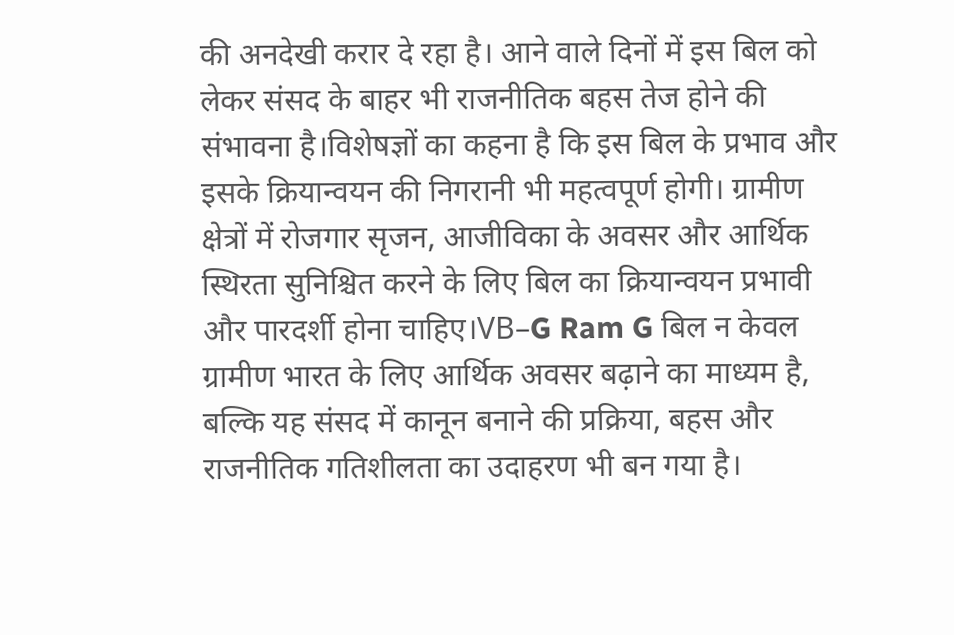की अनदेखी करार दे रहा है। आने वाले दिनों में इस बिल को लेकर संसद के बाहर भी राजनीतिक बहस तेज होने की संभावना है।विशेषज्ञों का कहना है कि इस बिल के प्रभाव और इसके क्रियान्वयन की निगरानी भी महत्वपूर्ण होगी। ग्रामीण क्षेत्रों में रोजगार सृजन, आजीविका के अवसर और आर्थिक स्थिरता सुनिश्चित करने के लिए बिल का क्रियान्वयन प्रभावी और पारदर्शी होना चाहिए।VB–G Ram G बिल न केवल ग्रामीण भारत के लिए आर्थिक अवसर बढ़ाने का माध्यम है, बल्कि यह संसद में कानून बनाने की प्रक्रिया, बहस और राजनीतिक गतिशीलता का उदाहरण भी बन गया है।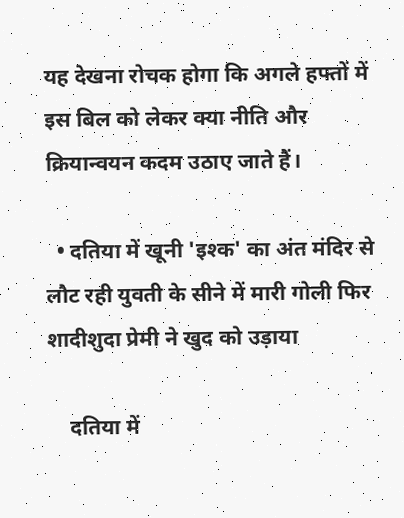यह देखना रोचक होगा कि अगले हफ्तों में इस बिल को लेकर क्या नीति और क्रियान्वयन कदम उठाए जाते हैं।

  • दतिया में खूनी 'इश्क' का अंत मंदिर से लौट रही युवती के सीने में मारी गोली फिर शादीशुदा प्रेमी ने खुद को उड़ाया

    दतिया में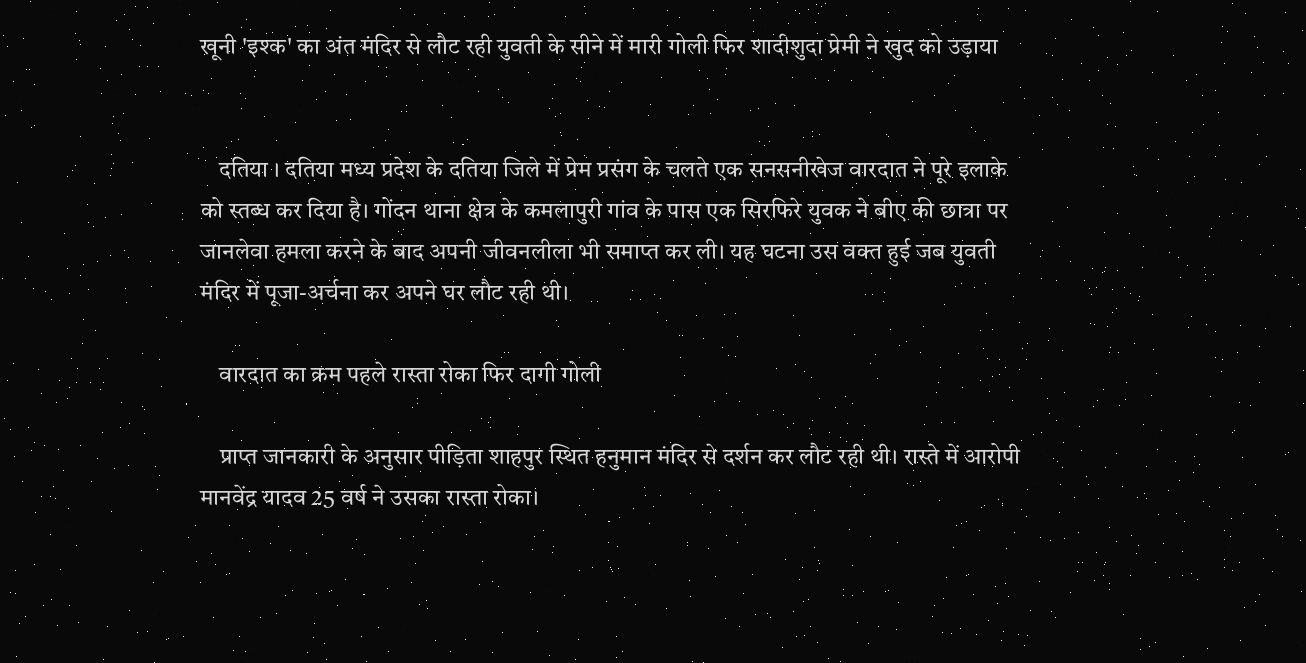खूनी 'इश्क' का अंत मंदिर से लौट रही युवती के सीने में मारी गोली फिर शादीशुदा प्रेमी ने खुद को उड़ाया


    दतिया । दतिया मध्य प्रदेश के दतिया जिले में प्रेम प्रसंग के चलते एक सनसनीखेज वारदात ने पूरे इलाके को स्तब्ध कर दिया है। गोंदन थाना क्षेत्र के कमलापुरी गांव के पास एक सिरफिरे युवक ने बीए की छात्रा पर जानलेवा हमला करने के बाद अपनी जीवनलीला भी समाप्त कर ली। यह घटना उस वक्त हुई जब युवती मंदिर में पूजा-अर्चना कर अपने घर लौट रही थी।

    वारदात का क्रम पहले रास्ता रोका फिर दागी गोली

    प्राप्त जानकारी के अनुसार पीड़िता शाहपुर स्थित हनुमान मंदिर से दर्शन कर लौट रही थी। रास्ते में आरोपी मानवेंद्र यादव 25 वर्ष ने उसका रास्ता रोका।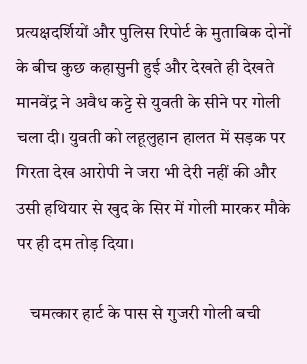प्रत्यक्षदर्शियों और पुलिस रिपोर्ट के मुताबिक दोनों के बीच कुछ कहासुनी हुई और देखते ही देखते मानवेंद्र ने अवैध कट्टे से युवती के सीने पर गोली चला दी। युवती को लहूलुहान हालत में सड़क पर गिरता देख आरोपी ने जरा भी देरी नहीं की और उसी हथियार से खुद के सिर में गोली मारकर मौके पर ही दम तोड़ दिया।

    चमत्कार हार्ट के पास से गुजरी गोली बची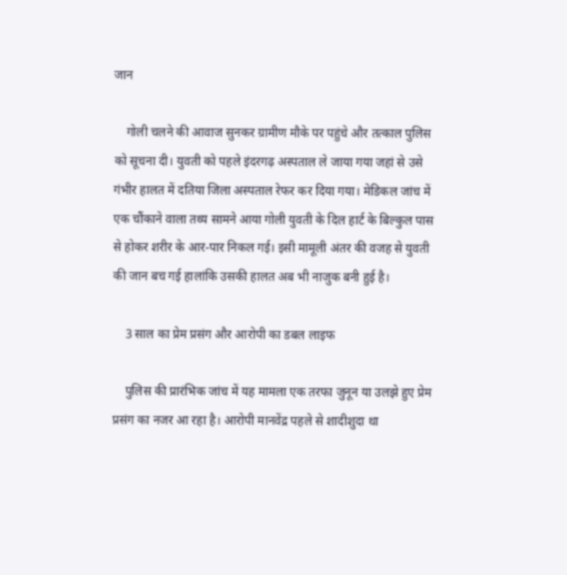जान

    गोली चलने की आवाज सुनकर ग्रामीण मौके पर पहुंचे और तत्काल पुलिस को सूचना दी। युवती को पहले इंदरगढ़ अस्पताल ले जाया गया जहां से उसे गंभीर हालत में दतिया जिला अस्पताल रेफर कर दिया गया। मेडिकल जांच में एक चौंकाने वाला तथ्य सामने आया गोली युवती के दिल हार्ट के बिल्कुल पास से होकर शरीर के आर-पार निकल गई। इसी मामूली अंतर की वजह से युवती की जान बच गई हालांकि उसकी हालत अब भी नाजुक बनी हुई है।

    3 साल का प्रेम प्रसंग और आरोपी का डबल लाइफ

    पुलिस की प्रारंभिक जांच में यह मामला एक तरफा जुनून या उलझे हुए प्रेम प्रसंग का नजर आ रहा है। आरोपी मानवेंद्र पहले से शादीशुदा था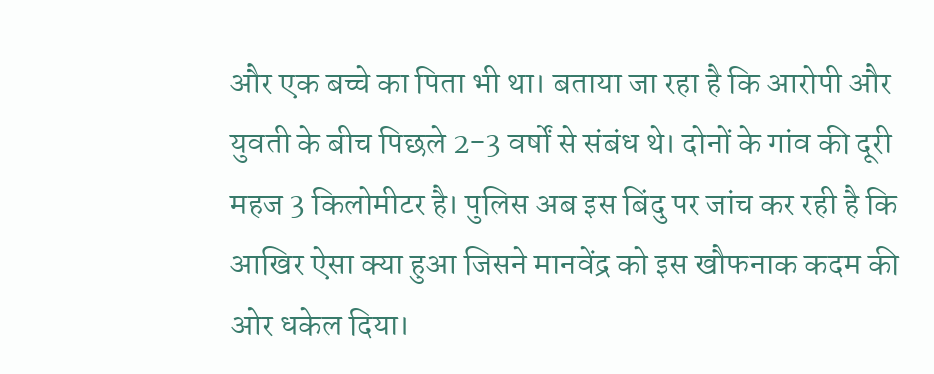और एक बच्चे का पिता भी था। बताया जा रहा है कि आरोपी और युवती के बीच पिछले 2-3 वर्षों से संबंध थे। दोनों के गांव की दूरी महज 3 किलोमीटर है। पुलिस अब इस बिंदु पर जांच कर रही है कि आखिर ऐसा क्या हुआ जिसने मानवेंद्र को इस खौफनाक कदम की ओर धकेल दिया।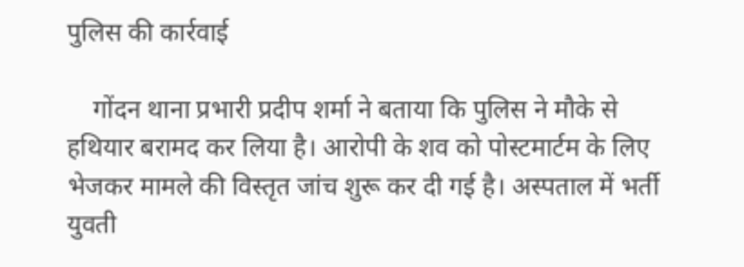पुलिस की कार्रवाई

    गोंदन थाना प्रभारी प्रदीप शर्मा ने बताया कि पुलिस ने मौके से हथियार बरामद कर लिया है। आरोपी के शव को पोस्टमार्टम के लिए भेजकर मामले की विस्तृत जांच शुरू कर दी गई है। अस्पताल में भर्ती युवती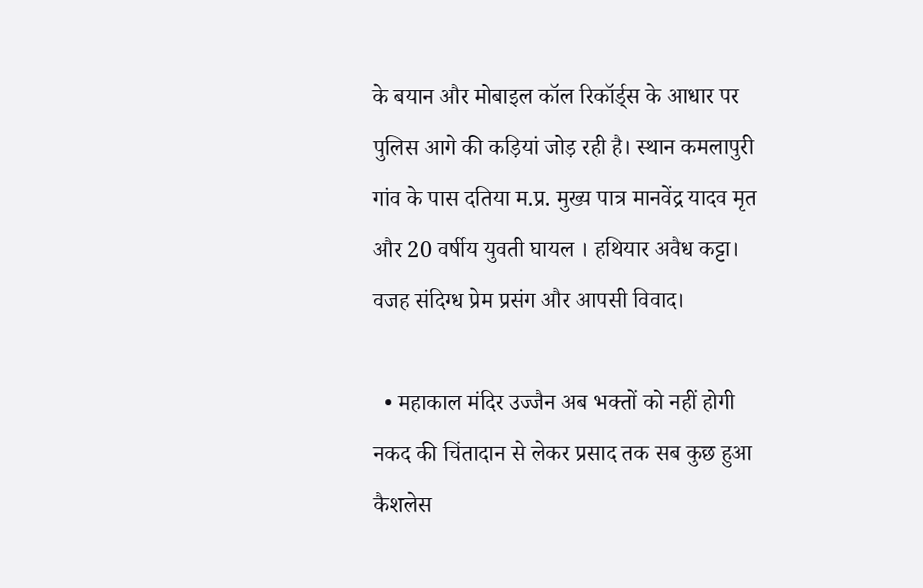के बयान और मोबाइल कॉल रिकॉर्ड्स के आधार पर पुलिस आगे की कड़ियां जोड़ रही है। स्थान कमलापुरी गांव के पास दतिया म.प्र. मुख्य पात्र मानवेंद्र यादव मृत और 20 वर्षीय युवती घायल । हथियार अवैध कट्टा। वजह संदिग्ध प्रेम प्रसंग और आपसी विवाद।

  • महाकाल मंदिर उज्जैन अब भक्तों को नहीं होगी नकद की चिंतादान से लेकर प्रसाद तक सब कुछ हुआ कैशलेस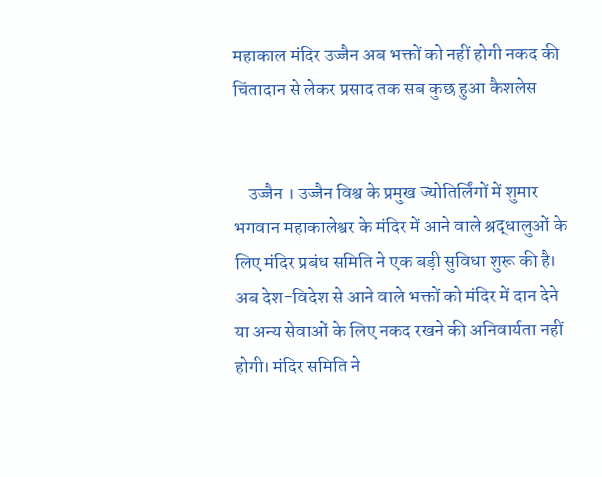महाकाल मंदिर उज्जैन अब भक्तों को नहीं होगी नकद की चिंतादान से लेकर प्रसाद तक सब कुछ हुआ कैशलेस


    उज्जैन । उज्जैन विश्व के प्रमुख ज्योतिर्लिंगों में शुमार भगवान महाकालेश्वर के मंदिर में आने वाले श्रद्धालुओं के लिए मंदिर प्रबंध समिति ने एक बड़ी सुविधा शुरू की है। अब देश-विदेश से आने वाले भक्तों को मंदिर में दान देने या अन्य सेवाओं के लिए नकद रखने की अनिवार्यता नहीं होगी। मंदिर समिति ने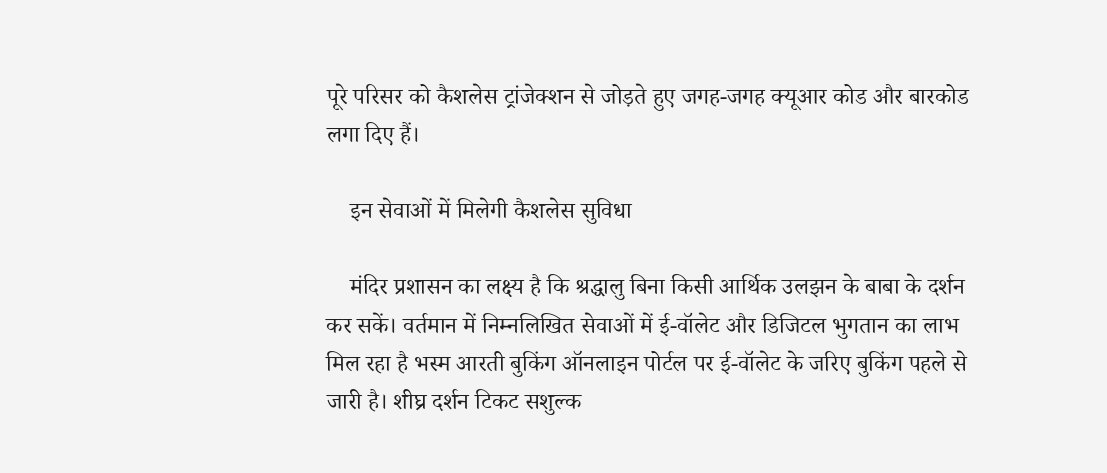पूरे परिसर को कैशलेस ट्रांजेक्शन से जोड़ते हुए जगह-जगह क्यूआर कोड और बारकोड लगा दिए हैं।

    इन सेवाओं में मिलेगी कैशलेस सुविधा

    मंदिर प्रशासन का लक्ष्य है कि श्रद्धालु बिना किसी आर्थिक उलझन के बाबा के दर्शन कर सकें। वर्तमान में निम्नलिखित सेवाओं में ई-वॉलेट और डिजिटल भुगतान का लाभ मिल रहा है भस्म आरती बुकिंग ऑनलाइन पोर्टल पर ई-वॉलेट के जरिए बुकिंग पहले से जारी है। शीघ्र दर्शन टिकट सशुल्क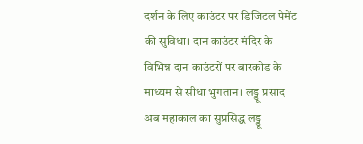दर्शन के लिए काउंटर पर डिजिटल पेमेंट की सुविधा। दान काउंटर मंदिर के विभिन्न दान काउंटरों पर बारकोड के माध्यम से सीधा भुगतान। लड्डू प्रसाद अब महाकाल का सुप्रसिद्ध लड्डू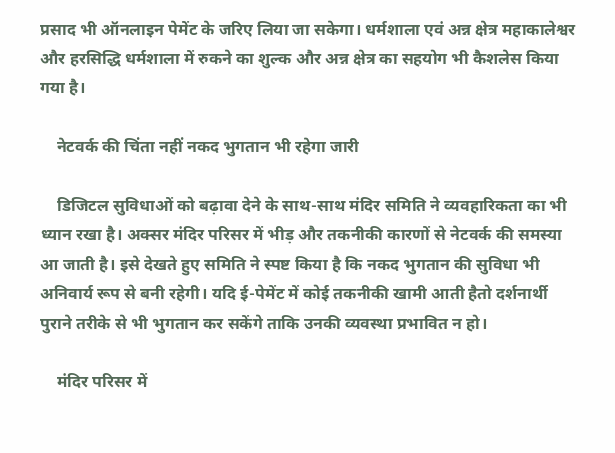प्रसाद भी ऑनलाइन पेमेंट के जरिए लिया जा सकेगा। धर्मशाला एवं अन्न क्षेत्र महाकालेश्वर और हरसिद्धि धर्मशाला में रुकने का शुल्क और अन्न क्षेत्र का सहयोग भी कैशलेस किया गया है।

    नेटवर्क की चिंता नहीं नकद भुगतान भी रहेगा जारी

    डिजिटल सुविधाओं को बढ़ावा देने के साथ-साथ मंदिर समिति ने व्यवहारिकता का भी ध्यान रखा है। अक्सर मंदिर परिसर में भीड़ और तकनीकी कारणों से नेटवर्क की समस्या आ जाती है। इसे देखते हुए समिति ने स्पष्ट किया है कि नकद भुगतान की सुविधा भी अनिवार्य रूप से बनी रहेगी। यदि ई-पेमेंट में कोई तकनीकी खामी आती हैतो दर्शनार्थी पुराने तरीके से भी भुगतान कर सकेंगे ताकि उनकी व्यवस्था प्रभावित न हो।

    मंदिर परिसर में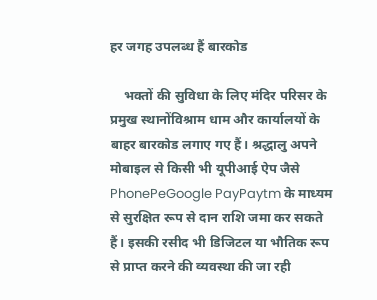हर जगह उपलब्ध हैं बारकोड

    भक्तों की सुविधा के लिए मंदिर परिसर के प्रमुख स्थानोंविश्राम धाम और कार्यालयों के बाहर बारकोड लगाए गए हैं। श्रद्धालु अपने मोबाइल से किसी भी यूपीआई ऐप जैसे PhonePeGoogle PayPaytm के माध्यम से सुरक्षित रूप से दान राशि जमा कर सकते हैं। इसकी रसीद भी डिजिटल या भौतिक रूप से प्राप्त करने की व्यवस्था की जा रही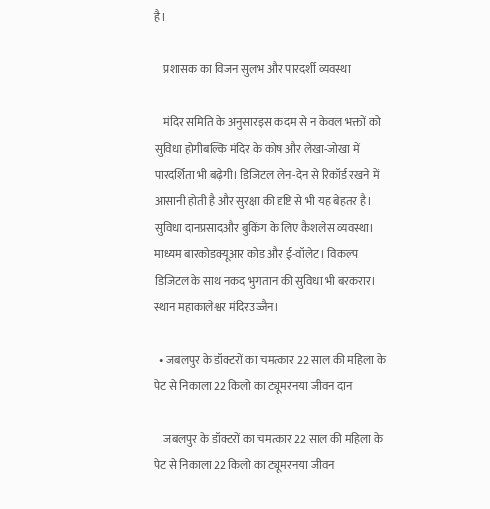है।

    प्रशासक का विजन सुलभ और पारदर्शी व्यवस्था

    मंदिर समिति के अनुसारइस कदम से न केवल भक्तों को सुविधा होगीबल्कि मंदिर के कोष और लेखा-जोखा में पारदर्शिता भी बढ़ेगी। डिजिटल लेन-देन से रिकॉर्ड रखने में आसानी होती है और सुरक्षा की दृष्टि से भी यह बेहतर है। सुविधा दानप्रसादऔर बुकिंग के लिए कैशलेस व्यवस्था। माध्यम बारकोडक्यूआर कोड और ई-वॉलेट। विकल्प डिजिटल के साथ नकद भुगतान की सुविधा भी बरकरार। स्थान महाकालेश्वर मंदिरउज्जैन।

  • जबलपुर के डॉक्टरों का चमत्कार 22 साल की महिला के पेट से निकाला 22 किलो का ट्यूमरनया जीवन दान

    जबलपुर के डॉक्टरों का चमत्कार 22 साल की महिला के पेट से निकाला 22 किलो का ट्यूमरनया जीवन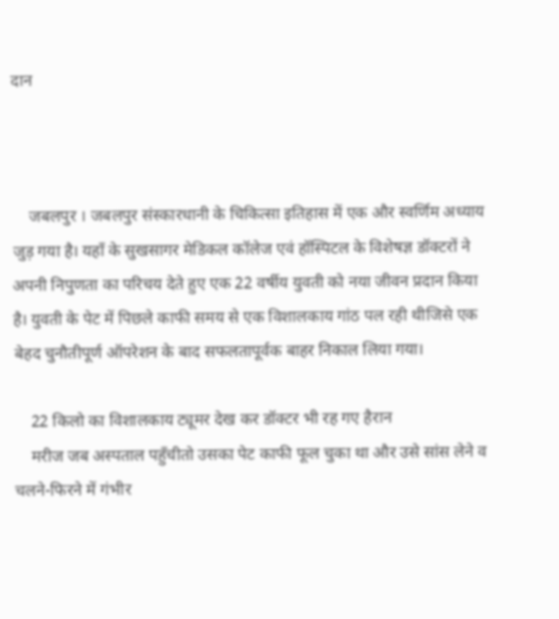दान



    जबलपुर । जबलपुर संस्कारधानी के चिकित्सा इतिहास में एक और स्वर्णिम अध्याय जुड़ गया है। यहाँ के सुखसागर मेडिकल कॉलेज एवं हॉस्पिटल के विशेषज्ञ डॉक्टरों ने अपनी निपुणता का परिचय देते हुए एक 22 वर्षीय युवती को नया जीवन प्रदान किया है। युवती के पेट में पिछले काफी समय से एक विशालकाय गांठ पल रही थीजिसे एक बेहद चुनौतीपूर्ण ऑपरेशन के बाद सफलतापूर्वक बाहर निकाल लिया गया।

    22 किलो का विशालकाय ट्यूमर देख कर डॉक्टर भी रह गए हैरान
    मरीज जब अस्पताल पहुँचीतो उसका पेट काफी फूल चुका था और उसे सांस लेने व चलने-फिरने में गंभीर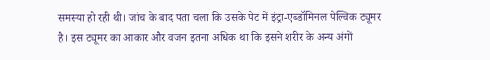समस्या हो रही थी। जांच के बाद पता चला कि उसके पेट में इंट्रा-एब्डॉमिनल पेल्विक ट्यूमर है। इस ट्यूमर का आकार और वजन इतना अधिक था कि इसने शरीर के अन्य अंगों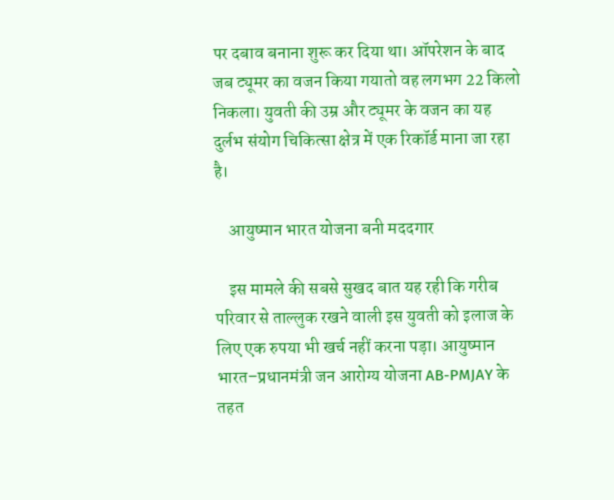पर दबाव बनाना शुरू कर दिया था। ऑपरेशन के बाद जब ट्यूमर का वजन किया गयातो वह लगभग 22 किलो निकला। युवती की उम्र और ट्यूमर के वजन का यह दुर्लभ संयोग चिकित्सा क्षेत्र में एक रिकॉर्ड माना जा रहा है।

    आयुष्मान भारत योजना बनी मददगार

    इस मामले की सबसे सुखद बात यह रही कि गरीब परिवार से ताल्लुक रखने वाली इस युवती को इलाज के लिए एक रुपया भी खर्च नहीं करना पड़ा। आयुष्मान भारत–प्रधानमंत्री जन आरोग्य योजना AB-PMJAY के तहत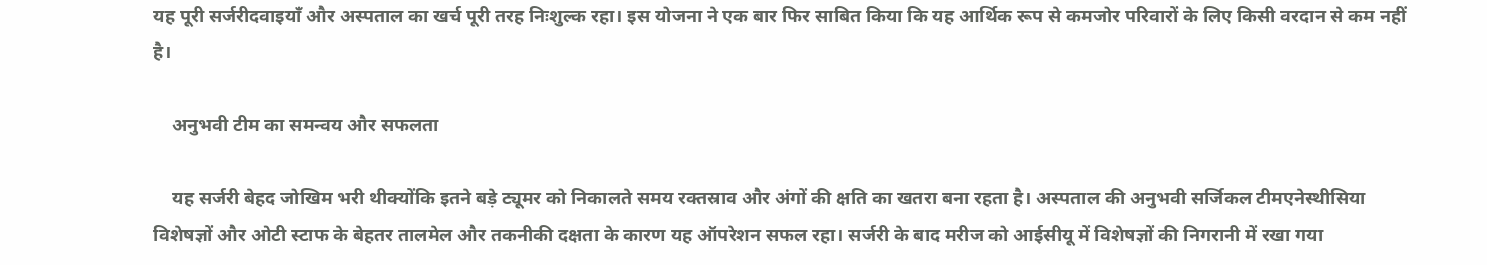यह पूरी सर्जरीदवाइयाँ और अस्पताल का खर्च पूरी तरह निःशुल्क रहा। इस योजना ने एक बार फिर साबित किया कि यह आर्थिक रूप से कमजोर परिवारों के लिए किसी वरदान से कम नहीं है।

    अनुभवी टीम का समन्वय और सफलता

    यह सर्जरी बेहद जोखिम भरी थीक्योंकि इतने बड़े ट्यूमर को निकालते समय रक्तस्राव और अंगों की क्षति का खतरा बना रहता है। अस्पताल की अनुभवी सर्जिकल टीमएनेस्थीसिया विशेषज्ञों और ओटी स्टाफ के बेहतर तालमेल और तकनीकी दक्षता के कारण यह ऑपरेशन सफल रहा। सर्जरी के बाद मरीज को आईसीयू में विशेषज्ञों की निगरानी में रखा गया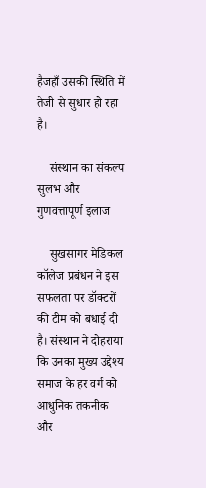हैजहाँ उसकी स्थिति में तेजी से सुधार हो रहा है।

    संस्थान का संकल्प सुलभ और गुणवत्तापूर्ण इलाज

    सुखसागर मेडिकल कॉलेज प्रबंधन ने इस सफलता पर डॉक्टरों की टीम को बधाई दी है। संस्थान ने दोहराया कि उनका मुख्य उद्देश्य समाज के हर वर्ग को आधुनिक तकनीक और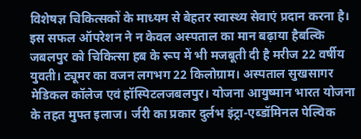विशेषज्ञ चिकित्सकों के माध्यम से बेहतर स्वास्थ्य सेवाएं प्रदान करना है। इस सफल ऑपरेशन ने न केवल अस्पताल का मान बढ़ाया हैबल्कि जबलपुर को चिकित्सा हब के रूप में भी मजबूती दी है मरीज 22 वर्षीय युवती। ट्यूमर का वजन लगभग 22 किलोग्राम। अस्पताल सुखसागर मेडिकल कॉलेज एवं हॉस्पिटलजबलपुर। योजना आयुष्मान भारत योजना के तहत मुफ्त इलाज। र्जरी का प्रकार दुर्लभ इंट्रा-एब्डॉमिनल पेल्विक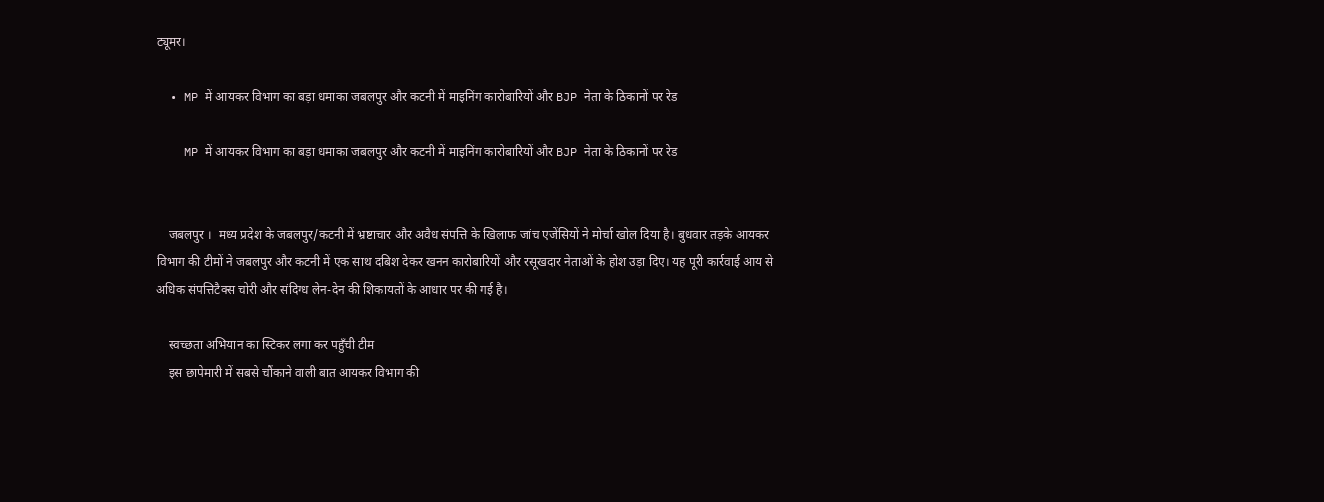ट्यूमर।

  • MP में आयकर विभाग का बड़ा धमाका जबलपुर और कटनी में माइनिंग कारोबारियों और BJP नेता के ठिकानों पर रेड

    MP में आयकर विभाग का बड़ा धमाका जबलपुर और कटनी में माइनिंग कारोबारियों और BJP नेता के ठिकानों पर रेड


    जबलपुर ।  मध्य प्रदेश के जबलपुर/कटनी में भ्रष्टाचार और अवैध संपत्ति के खिलाफ जांच एजेंसियों ने मोर्चा खोल दिया है। बुधवार तड़के आयकर विभाग की टीमों ने जबलपुर और कटनी में एक साथ दबिश देकर खनन कारोबारियों और रसूखदार नेताओं के होश उड़ा दिए। यह पूरी कार्रवाई आय से अधिक संपत्तिटैक्स चोरी और संदिग्ध लेन-देन की शिकायतों के आधार पर की गई है।

    स्वच्छता अभियान का स्टिकर लगा कर पहुँची टीम
    इस छापेमारी में सबसे चौंकाने वाली बात आयकर विभाग की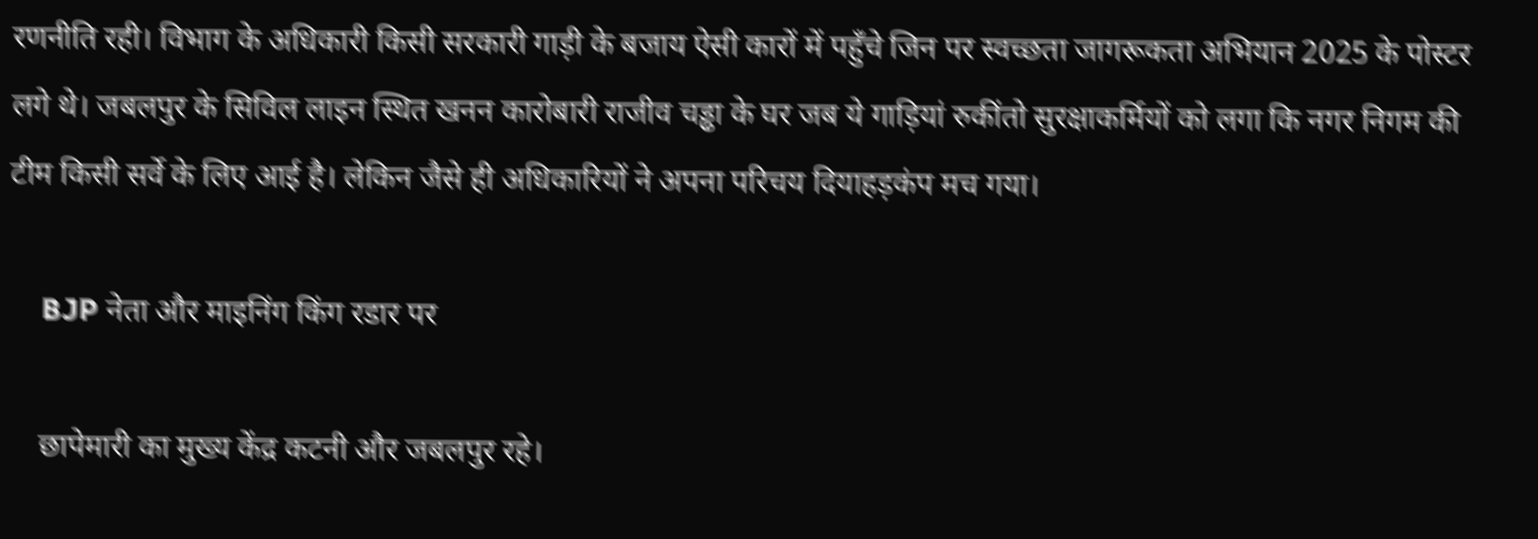रणनीति रही। विभाग के अधिकारी किसी सरकारी गाड़ी के बजाय ऐसी कारों में पहुँचे जिन पर स्वच्छता जागरूकता अभियान 2025 के पोस्टर लगे थे। जबलपुर के सिविल लाइन स्थित खनन कारोबारी राजीव चड्ढा के घर जब ये गाड़ियां रुकींतो सुरक्षाकर्मियों को लगा कि नगर निगम की टीम किसी सर्वे के लिए आई है। लेकिन जैसे ही अधिकारियों ने अपना परिचय दियाहड़कंप मच गया।

    BJP नेता और माइनिंग किंग रडार पर

    छापेमारी का मुख्य केंद्र कटनी और जबलपुर रहे।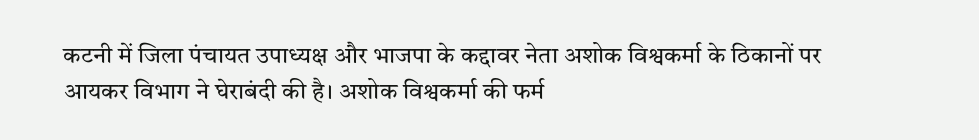कटनी में जिला पंचायत उपाध्यक्ष और भाजपा के कद्दावर नेता अशोक विश्वकर्मा के ठिकानों पर आयकर विभाग ने घेराबंदी की है। अशोक विश्वकर्मा की फर्म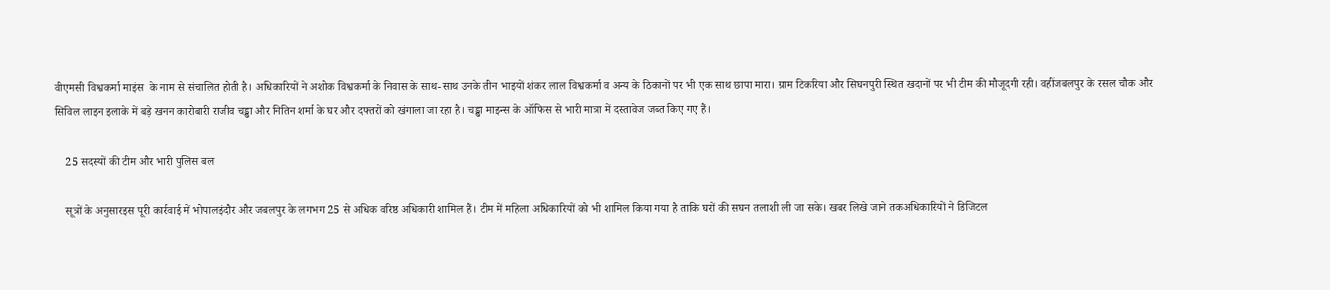वीएमसी विश्वकर्मा माइंस  के नाम से संचालित होती है। अधिकारियों ने अशोक विश्वकर्मा के निवास के साथ-साथ उनके तीन भाइयों शंकर लाल विश्वकर्मा व अन्य के ठिकानों पर भी एक साथ छापा मारा। ग्राम टिकरिया और सिघनपुरी स्थित खदानों पर भी टीम की मौजूदगी रही। वहींजबलपुर के रसल चौक और सिविल लाइन इलाके में बड़े खनन कारोबारी राजीव चड्ढा और नितिन शर्मा के घर और दफ्तरों को खंगाला जा रहा है। चड्ढा माइन्स के ऑफिस से भारी मात्रा में दस्तावेज जब्त किए गए हैं।

    25 सदस्यों की टीम और भारी पुलिस बल

    सूत्रों के अनुसारइस पूरी कार्रवाई में भोपालइंदौर और जबलपुर के लगभग 25 से अधिक वरिष्ठ अधिकारी शामिल हैं। टीम में महिला अधिकारियों को भी शामिल किया गया है ताकि घरों की सघन तलाशी ली जा सके। खबर लिखे जाने तकअधिकारियों ने डिजिटल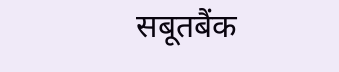सबूतबैंक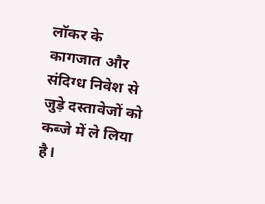लॉकर के कागजात और संदिग्ध निवेश से जुड़े दस्तावेजों को कब्जे में ले लिया है।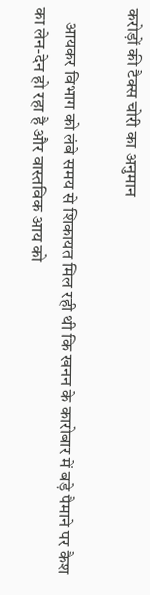करोड़ों की टैक्स चोरी का अनुमान

    आयकर विभाग को लंबे समय से शिकायत मिल रही थी कि खनन के कारोबार में बड़े पैमाने पर कैश का लेन-देन हो रहा है और वास्तविक आय को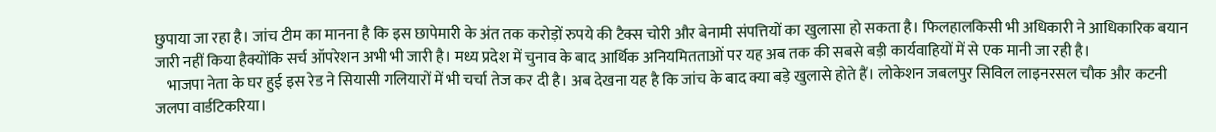छुपाया जा रहा है। जांच टीम का मानना है कि इस छापेमारी के अंत तक करोड़ों रुपये की टैक्स चोरी और बेनामी संपत्तियों का खुलासा हो सकता है। फिलहालकिसी भी अधिकारी ने आधिकारिक बयान जारी नहीं किया हैक्योंकि सर्च ऑपरेशन अभी भी जारी है। मध्य प्रदेश में चुनाव के बाद आर्थिक अनियमितताओं पर यह अब तक की सबसे बड़ी कार्यवाहियों में से एक मानी जा रही है।
    भाजपा नेता के घर हुई इस रेड ने सियासी गलियारों में भी चर्चा तेज कर दी है। अब देखना यह है कि जांच के बाद क्या बड़े खुलासे होते हैं। लोकेशन जबलपुर सिविल लाइनरसल चौक और कटनी जलपा वार्डटिकरिया।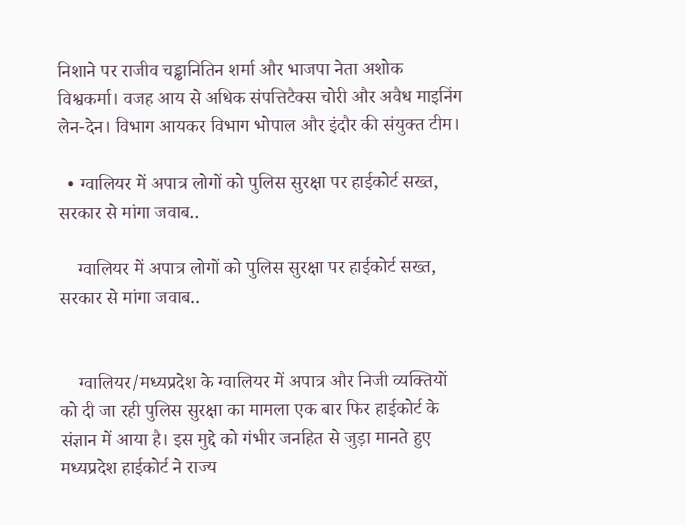निशाने पर राजीव चड्ढानितिन शर्मा और भाजपा नेता अशोक विश्वकर्मा। वजह आय से अधिक संपत्तिटैक्स चोरी और अवैध माइनिंग लेन-देन। विभाग आयकर विभाग भोपाल और इंदौर की संयुक्त टीम।

  • ग्वालियर में अपात्र लोगों को पुलिस सुरक्षा पर हाईकोर्ट सख्त, सरकार से मांगा जवाब..

    ग्वालियर में अपात्र लोगों को पुलिस सुरक्षा पर हाईकोर्ट सख्त, सरकार से मांगा जवाब..


    ग्वालियर/मध्यप्रदेश के ग्वालियर में अपात्र और निजी व्यक्तियों को दी जा रही पुलिस सुरक्षा का मामला एक बार फिर हाईकोर्ट के संज्ञान में आया है। इस मुद्दे को गंभीर जनहित से जुड़ा मानते हुए मध्यप्रदेश हाईकोर्ट ने राज्य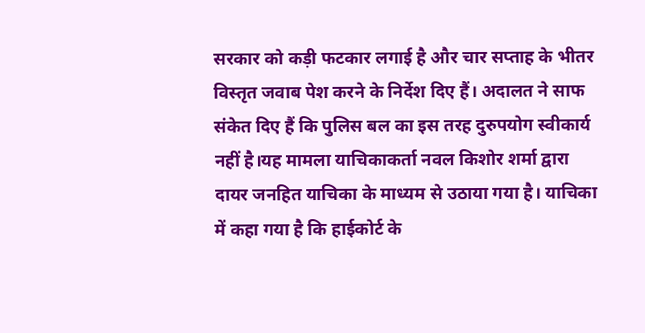सरकार को कड़ी फटकार लगाई है और चार सप्ताह के भीतर विस्तृत जवाब पेश करने के निर्देश दिए हैं। अदालत ने साफ संकेत दिए हैं कि पुलिस बल का इस तरह दुरुपयोग स्वीकार्य नहीं है।यह मामला याचिकाकर्ता नवल किशोर शर्मा द्वारा दायर जनहित याचिका के माध्यम से उठाया गया है। याचिका में कहा गया है कि हाईकोर्ट के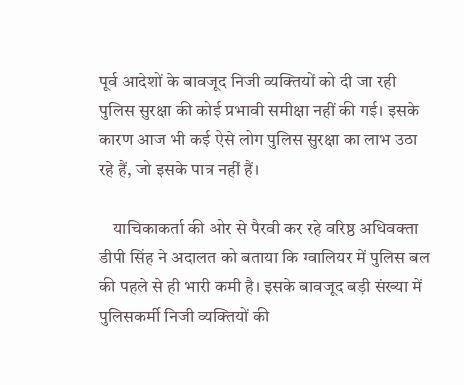पूर्व आदेशों के बावजूद निजी व्यक्तियों को दी जा रही पुलिस सुरक्षा की कोई प्रभावी समीक्षा नहीं की गई। इसके कारण आज भी कई ऐसे लोग पुलिस सुरक्षा का लाभ उठा रहे हैं, जो इसके पात्र नहीं हैं।

    याचिकाकर्ता की ओर से पैरवी कर रहे वरिष्ठ अधिवक्ता डीपी सिंह ने अदालत को बताया कि ग्वालियर में पुलिस बल की पहले से ही भारी कमी है। इसके बावजूद बड़ी संख्या में पुलिसकर्मी निजी व्यक्तियों की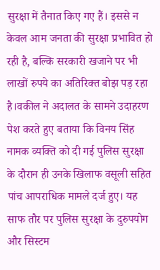सुरक्षा में तैनात किए गए हैं। इससे न केवल आम जनता की सुरक्षा प्रभावित हो रही है, बल्कि सरकारी खजाने पर भी लाखों रुपये का अतिरिक्त बोझ पड़ रहा है।वकील ने अदालत के सामने उदाहरण पेश करते हुए बताया कि विनय सिंह नामक व्यक्ति को दी गई पुलिस सुरक्षा के दौरान ही उनके खिलाफ वसूली सहित पांच आपराधिक मामले दर्ज हुए। यह साफ तौर पर पुलिस सुरक्षा के दुरुपयोग और सिस्टम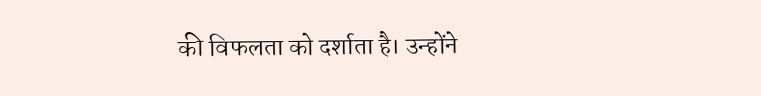की विफलता को दर्शाता है। उन्होंने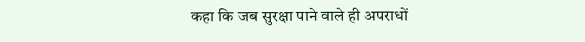कहा कि जब सुरक्षा पाने वाले ही अपराधों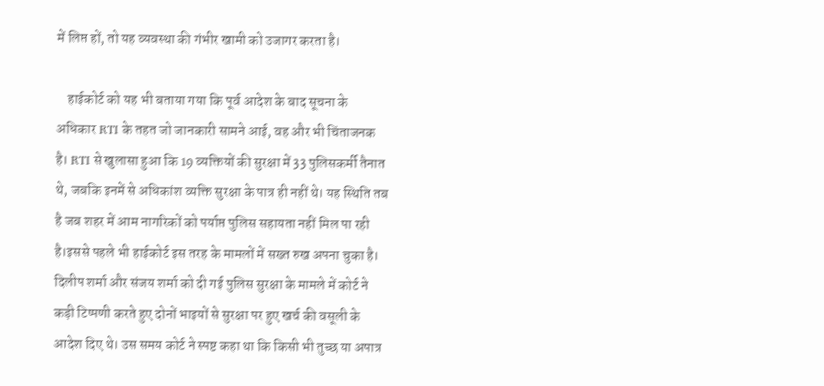में लिप्त हों, तो यह व्यवस्था की गंभीर खामी को उजागर करता है।

    हाईकोर्ट को यह भी बताया गया कि पूर्व आदेश के बाद सूचना के अधिकार RTI के तहत जो जानकारी सामने आई, वह और भी चिंताजनक है। RTI से खुलासा हुआ कि 19 व्यक्तियों की सुरक्षा में 33 पुलिसकर्मी तैनात थे, जबकि इनमें से अधिकांश व्यक्ति सुरक्षा के पात्र ही नहीं थे। यह स्थिति तब है जब शहर में आम नागरिकों को पर्याप्त पुलिस सहायता नहीं मिल पा रही है।इससे पहले भी हाईकोर्ट इस तरह के मामलों में सख्त रुख अपना चुका है। दिलीप शर्मा और संजय शर्मा को दी गई पुलिस सुरक्षा के मामले में कोर्ट ने कड़ी टिप्पणी करते हुए दोनों भाइयों से सुरक्षा पर हुए खर्च की वसूली के आदेश दिए थे। उस समय कोर्ट ने स्पष्ट कहा था कि किसी भी तुच्छ या अपात्र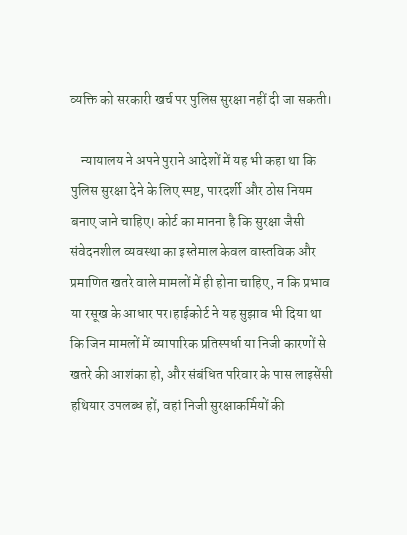व्यक्ति को सरकारी खर्च पर पुलिस सुरक्षा नहीं दी जा सकती।

    न्यायालय ने अपने पुराने आदेशों में यह भी कहा था कि पुलिस सुरक्षा देने के लिए स्पष्ट, पारदर्शी और ठोस नियम बनाए जाने चाहिए। कोर्ट का मानना है कि सुरक्षा जैसी संवेदनशील व्यवस्था का इस्तेमाल केवल वास्तविक और प्रमाणित खतरे वाले मामलों में ही होना चाहिए, न कि प्रभाव या रसूख के आधार पर।हाईकोर्ट ने यह सुझाव भी दिया था कि जिन मामलों में व्यापारिक प्रतिस्पर्धा या निजी कारणों से खतरे की आशंका हो, और संबंधित परिवार के पास लाइसेंसी हथियार उपलब्ध हों, वहां निजी सुरक्षाकर्मियों की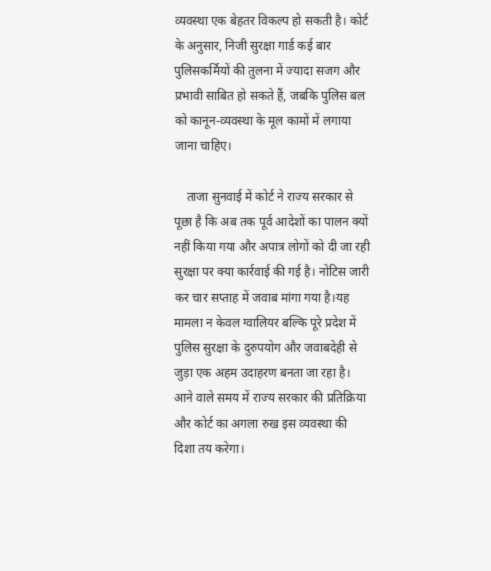व्यवस्था एक बेहतर विकल्प हो सकती है। कोर्ट के अनुसार, निजी सुरक्षा गार्ड कई बार पुलिसकर्मियों की तुलना में ज्यादा सजग और प्रभावी साबित हो सकते हैं, जबकि पुलिस बल को कानून-व्यवस्था के मूल कामों में लगाया जाना चाहिए।

    ताजा सुनवाई में कोर्ट ने राज्य सरकार से पूछा है कि अब तक पूर्व आदेशों का पालन क्यों नहीं किया गया और अपात्र लोगों को दी जा रही सुरक्षा पर क्या कार्रवाई की गई है। नोटिस जारी कर चार सप्ताह में जवाब मांगा गया है।यह मामला न केवल ग्वालियर बल्कि पूरे प्रदेश में पुलिस सुरक्षा के दुरुपयोग और जवाबदेही से जुड़ा एक अहम उदाहरण बनता जा रहा है। आने वाले समय में राज्य सरकार की प्रतिक्रिया और कोर्ट का अगला रुख इस व्यवस्था की दिशा तय करेगा।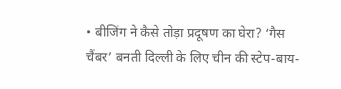• बीजिंग ने कैसे तोड़ा प्रदूषण का घेरा? ‘गैस चैंबर’ बनती दिल्ली के लिए चीन की स्टेप-बाय-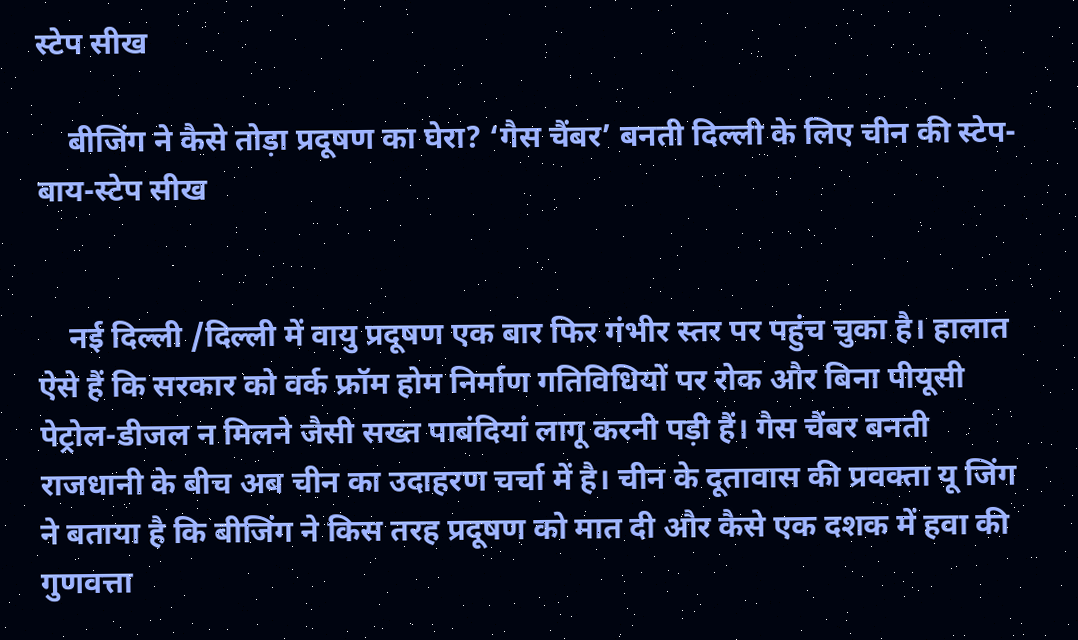स्टेप सीख

    बीजिंग ने कैसे तोड़ा प्रदूषण का घेरा? ‘गैस चैंबर’ बनती दिल्ली के लिए चीन की स्टेप-बाय-स्टेप सीख


    नई दिल्ली /दिल्ली में वायु प्रदूषण एक बार फिर गंभीर स्तर पर पहुंच चुका है। हालात ऐसे हैं कि सरकार को वर्क फ्रॉम होम निर्माण गतिविधियों पर रोक और बिना पीयूसी पेट्रोल-डीजल न मिलने जैसी सख्त पाबंदियां लागू करनी पड़ी हैं। गैस चैंबर बनती राजधानी के बीच अब चीन का उदाहरण चर्चा में है। चीन के दूतावास की प्रवक्ता यू जिंग ने बताया है कि बीजिंग ने किस तरह प्रदूषण को मात दी और कैसे एक दशक में हवा की गुणवत्ता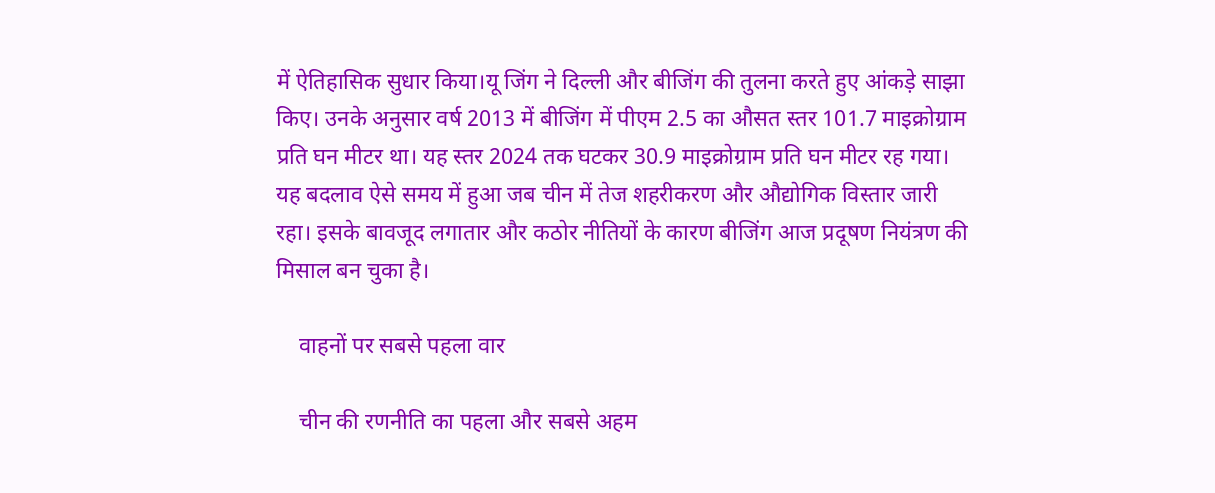में ऐतिहासिक सुधार किया।यू जिंग ने दिल्ली और बीजिंग की तुलना करते हुए आंकड़े साझा किए। उनके अनुसार वर्ष 2013 में बीजिंग में पीएम 2.5 का औसत स्तर 101.7 माइक्रोग्राम प्रति घन मीटर था। यह स्तर 2024 तक घटकर 30.9 माइक्रोग्राम प्रति घन मीटर रह गया। यह बदलाव ऐसे समय में हुआ जब चीन में तेज शहरीकरण और औद्योगिक विस्तार जारी रहा। इसके बावजूद लगातार और कठोर नीतियों के कारण बीजिंग आज प्रदूषण नियंत्रण की मिसाल बन चुका है।

    वाहनों पर सबसे पहला वार

    चीन की रणनीति का पहला और सबसे अहम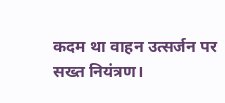कदम था वाहन उत्सर्जन पर सख्त नियंत्रण।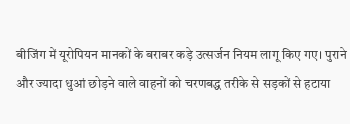बीजिंग में यूरोपियन मानकों के बराबर कड़े उत्सर्जन नियम लागू किए गए। पुराने और ज्यादा धुआं छोड़ने वाले वाहनों को चरणबद्ध तरीके से सड़कों से हटाया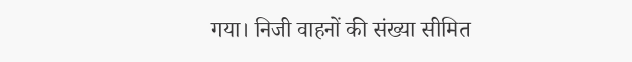गया। निजी वाहनों की संख्या सीमित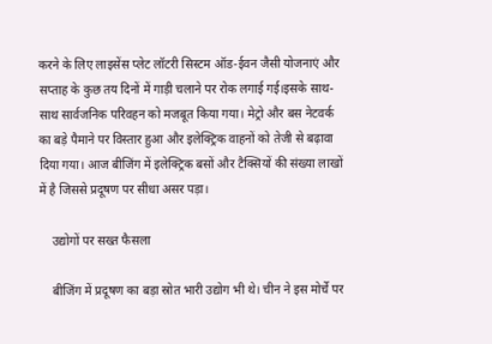करने के लिए लाइसेंस प्लेट लॉटरी सिस्टम ऑड-ईवन जैसी योजनाएं और सप्ताह के कुछ तय दिनों में गाड़ी चलाने पर रोक लगाई गई।इसके साथ-साथ सार्वजनिक परिवहन को मजबूत किया गया। मेट्रो और बस नेटवर्क का बड़े पैमाने पर विस्तार हुआ और इलेक्ट्रिक वाहनों को तेजी से बढ़ावा दिया गया। आज बीजिंग में इलेक्ट्रिक बसों और टैक्सियों की संख्या लाखों में है जिससे प्रदूषण पर सीधा असर पड़ा।

    उद्योगों पर सख्त फैसला

    बीजिंग में प्रदूषण का बड़ा स्रोत भारी उद्योग भी थे। चीन ने इस मोर्चे पर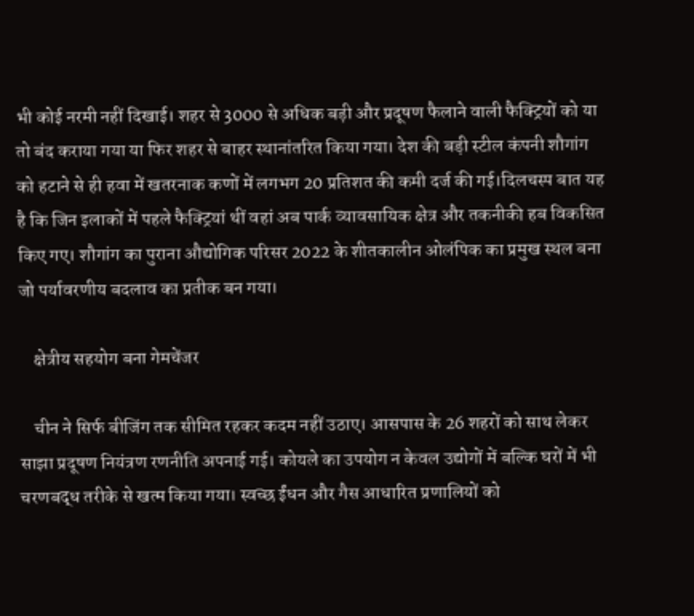भी कोई नरमी नहीं दिखाई। शहर से 3000 से अधिक बड़ी और प्रदूषण फैलाने वाली फैक्ट्रियों को या तो बंद कराया गया या फिर शहर से बाहर स्थानांतरित किया गया। देश की बड़ी स्टील कंपनी शौगांग को हटाने से ही हवा में खतरनाक कणों में लगभग 20 प्रतिशत की कमी दर्ज की गई।दिलचस्प बात यह है कि जिन इलाकों में पहले फैक्ट्रियां थीं वहां अब पार्क व्यावसायिक क्षेत्र और तकनीकी हब विकसित किए गए। शौगांग का पुराना औद्योगिक परिसर 2022 के शीतकालीन ओलंपिक का प्रमुख स्थल बना जो पर्यावरणीय बदलाव का प्रतीक बन गया।

    क्षेत्रीय सहयोग बना गेमचेंजर

    चीन ने सिर्फ बीजिंग तक सीमित रहकर कदम नहीं उठाए। आसपास के 26 शहरों को साथ लेकर साझा प्रदूषण नियंत्रण रणनीति अपनाई गई। कोयले का उपयोग न केवल उद्योगों में बल्कि घरों में भी चरणबद्ध तरीके से खत्म किया गया। स्वच्छ ईंधन और गैस आधारित प्रणालियों को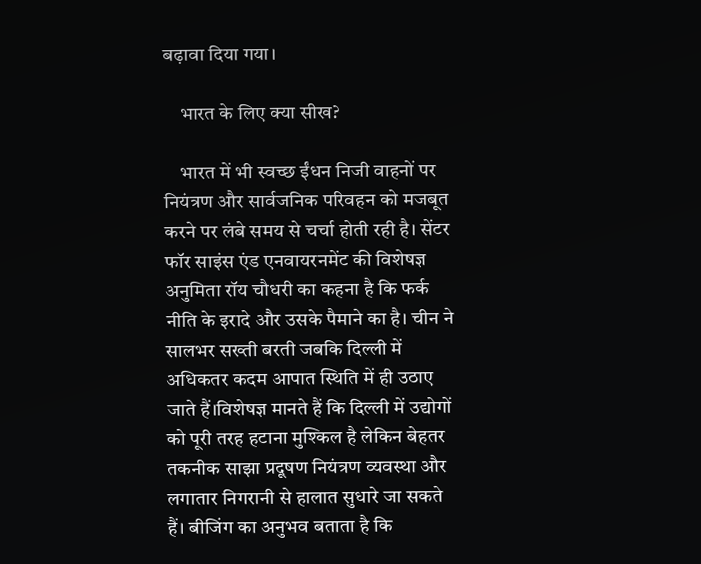बढ़ावा दिया गया।

    भारत के लिए क्या सीख?

    भारत में भी स्वच्छ ईंधन निजी वाहनों पर नियंत्रण और सार्वजनिक परिवहन को मजबूत करने पर लंबे समय से चर्चा होती रही है। सेंटर फॉर साइंस एंड एनवायरनमेंट की विशेषज्ञ अनुमिता रॉय चौधरी का कहना है कि फर्क नीति के इरादे और उसके पैमाने का है। चीन ने सालभर सख्ती बरती जबकि दिल्ली में अधिकतर कदम आपात स्थिति में ही उठाए जाते हैं।विशेषज्ञ मानते हैं कि दिल्ली में उद्योगों को पूरी तरह हटाना मुश्किल है लेकिन बेहतर तकनीक साझा प्रदूषण नियंत्रण व्यवस्था और लगातार निगरानी से हालात सुधारे जा सकते हैं। बीजिंग का अनुभव बताता है कि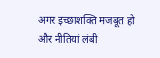अगर इच्छाशक्ति मजबूत हो और नीतियां लंबी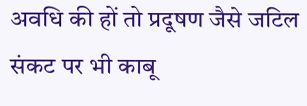अवधि की हों तो प्रदूषण जैसे जटिल संकट पर भी काबू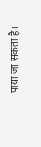पाया जा सकता है।